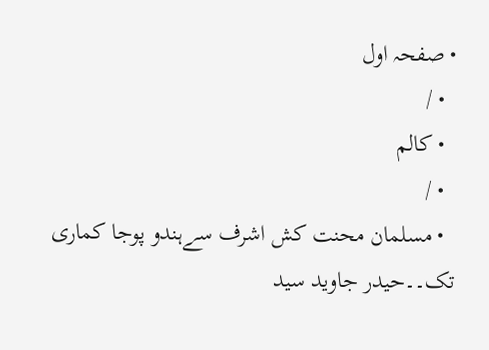• صفحہ اول
  • /
  • کالم
  • /
  • مسلمان محنت کش اشرف سےہندو پوجا کماری تک۔۔حیدر جاوید سید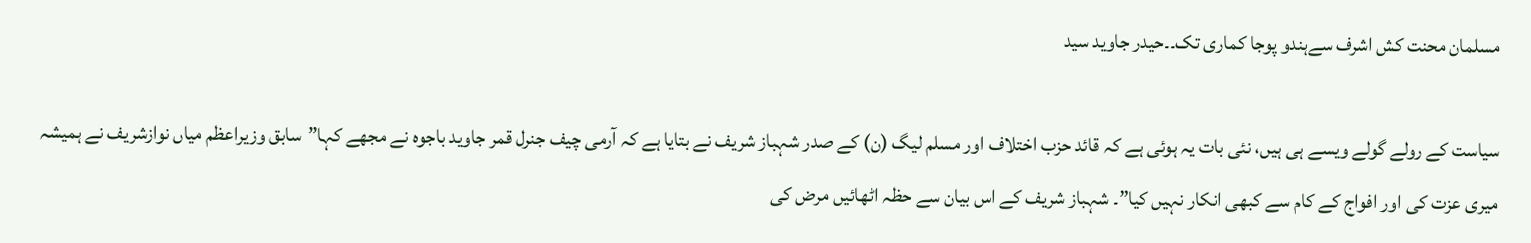مسلمان محنت کش اشرف سےہندو پوجا کماری تک۔۔حیدر جاوید سید

سیاست کے رولے گولے ویسے ہی ہیں، نئی بات یہ ہوئی ہے کہ قائد حزب اختلاف اور مسلم لیگ (ن) کے صدر شہباز شریف نے بتایا ہے کہ آرمی چیف جنرل قمر جاوید باجوہ نے مجھے کہا”سابق وزیراعظم میاں نوازشریف نے ہمیشہ میری عزت کی اور افواج کے کام سے کبھی انکار نہیں کیا”۔ شہباز شریف کے اس بیان سے حظہ اٹھائیں مرض کی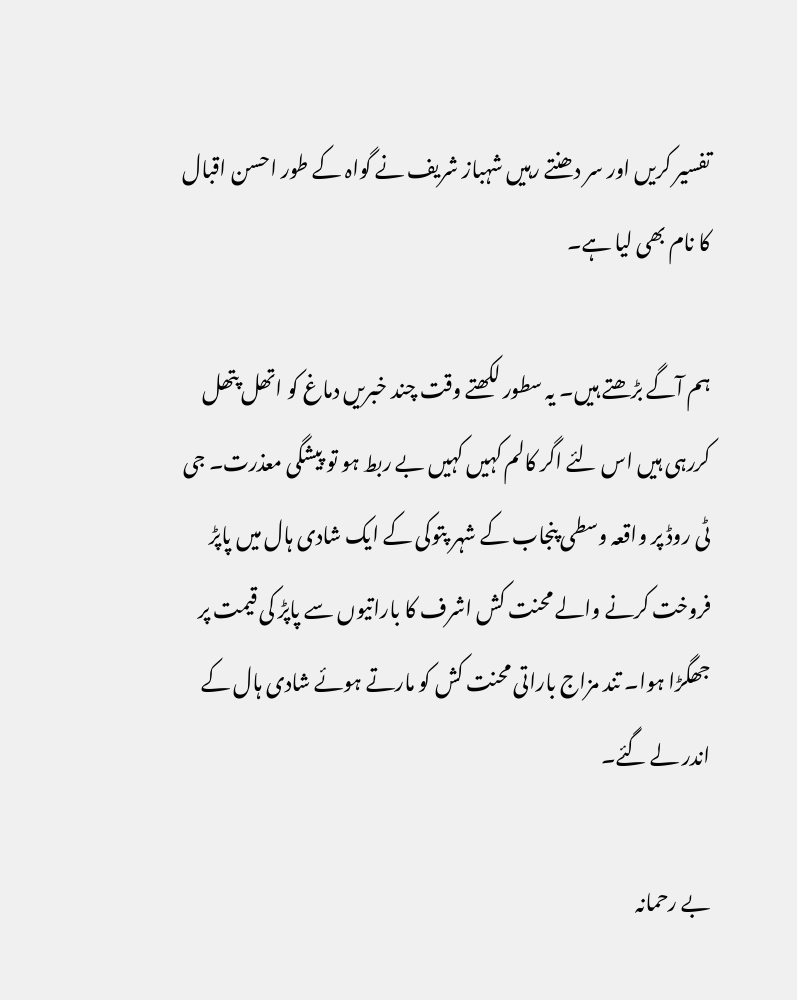تفسیر کریں اور سر دھنتے رہیں شہباز شریف نے گواہ کے طور احسن اقبال کا نام بھی لیا ہے۔

ہم آگے بڑھتے ہیں۔ یہ سطور لکھتے وقت چند خبریں دماغ کو اتھل پتھل کررہی ہیں اس لئے اگر کالم کہیں کہیں بے ربط ہو تو پیشگی معذرت۔ جی ٹی روڈ پر واقعہ وسطی پنجاب کے شہر پتوکی کے ایک شادی ہال میں پاپڑ فروخت کرنے والے محنت کش اشرف کا باراتیوں سے پاپڑ کی قیمت پر جھگڑا ہوا۔ تند مزاج باراتی محنت کش کو مارتے ہوئے شادی ہال کے اندر لے گئے۔

بے رحمانہ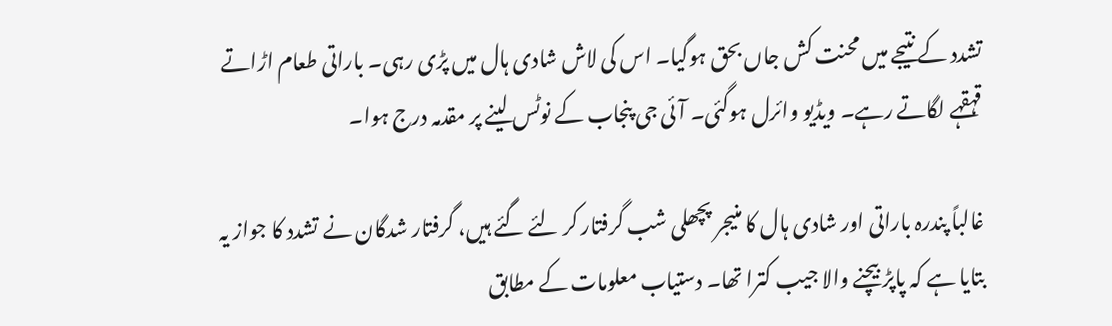تشدد کے نتیجے میں محنت کش جاں بحق ہوگیا۔ اس کی لاش شادی ہال میں پڑی رہی۔ باراتی طعام اڑاتے قہقہے لگاتے رہے۔ ویڈیو وائرل ہوگئی۔ آئی جی پنجاب کے نوٹس لینے پر مقدمہ درج ہوا۔

غالباً پندرہ باراتی اور شادی ہال کا منیجر پچھلی شب گرفتار کر لئے گئے ہیں، گرفتار شدگان نے تشدد کا جواز یہ بتایا ہے کہ پاپڑ بیچنے والا جیب کترا تھا۔ دستیاب معلومات کے مطابق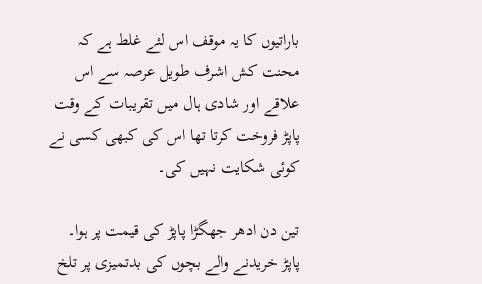باراتیوں کا یہ موقف اس لئے غلط ہے کہ محنت کش اشرف طویل عرصہ سے اس علاقے اور شادی ہال میں تقریبات کے وقت پاپڑ فروخت کرتا تھا اس کی کبھی کسی نے کوئی شکایت نہیں کی۔

تین دن ادھر جھگڑا پاپڑ کی قیمت پر ہوا۔ پاپڑ خریدنے والے بچوں کی بدتمیزی پر تلخ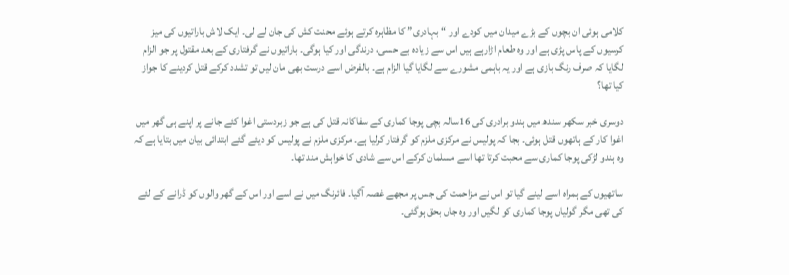کلامی ہوئی ان بچوں کے بڑے میدان میں کودے اور “بہادری” کا مظاہرہ کرتے ہوئے محنت کش کی جان لے لی۔ ایک لاش باراتیوں کی میز کرسیوں کے پاس پڑی ہے اور وہ طعام اڑارہے ہیں اس سے زیادہ بے حسی، درندگی اور کیا ہوگی۔ باراتیوں نے گرفتاری کے بعد مقتول پر جو الزام لگایا کہ صرف رنگ بازی ہے اور یہ باہمی مشورے سے لگایا گیا الزام ہے۔ بالفرض اسے درست بھی مان لیں تو تشدد کرکے قتل کردینے کا جواز کیا تھا؟

دوسری خبر سکھر سندھ میں ہندو برادری کی 16سالہ بچی پوجا کماری کے سفاکانہ قتل کی ہے جو زبردستی اغوا کئے جانے پر اپنے ہی گھر میں اغوا کار کے ہاتھوں قتل ہوئی۔ بجا کہ پولیس نے مرکزی ملزم کو گرفتار کرلیا ہے۔ مرکزی ملزم نے پولیس کو دیئے گئے ابتدائی بیان میں بتایا ہے کہ وہ ہندو لڑکی پوجا کماری سے محبت کرتا تھا اسے مسلمان کرکے اس سے شادی کا خواہش مند تھا۔

ساتھیوں کے ہمراہ اسے لینے گیا تو اس نے مزاحمت کی جس پر مجھے غصہ آگیا۔ فائرنگ میں نے اسے اور اس کے گھر والوں کو ڈرانے کے لئے کی تھی مگر گولیاں پوجا کماری کو لگیں اور وہ جاں بحق ہوگئی۔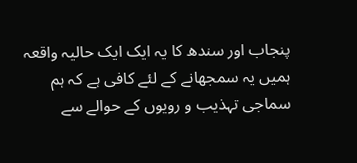پنجاب اور سندھ کا یہ ایک ایک حالیہ واقعہ ہمیں یہ سمجھانے کے لئے کافی ہے کہ ہم سماجی تہذیب و رویوں کے حوالے سے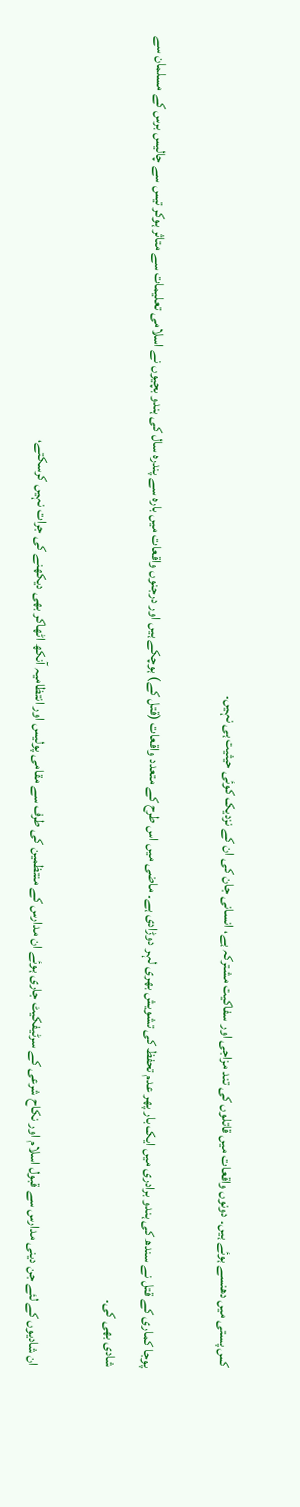کس پستی میں دھنسے ہوئے ہیں۔ دونوں واقعات میں قاتلوں کی تند مزاجی اور سفاکیت مشترکہ ہے، انسانی جان کی ان کے نزدیک کوئی حیثیت ہی نہیں۔

پوجا کماری کے قتل نے سندھ کی ہندو برادری میں ایک بار پھر عدم تحفظ کی تشویش بھری لہر دوڑادی ہے۔ ماضی میں اس طرح کے متعدد واقعات (قتل کے) ہوچکے ہیں اور درجنوں واقعات میں بارہ سے پندرہ سال کی ہندو بچیوں نے اسلامی تعلیمات سے متاثر ہوکر تیس سے چالیس برس کے مسلمان سے شادی بھی کی۔

ان شادیوں کے لئے جن دینی مدارس سے قبول اسلام اور نکاح شرعی کے سرٹیفکیٹ جاری ہوئے ان مدارس کے منتظمین کی طرف سے مقامی پولیس اور انتظامیہ آنکھ اٹھاکر بھی دیکھنے کی جرات نہیں کرسکتے،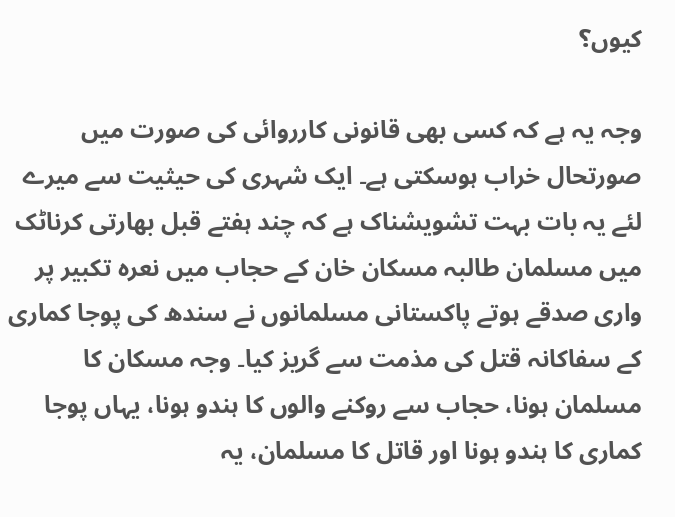کیوں؟

وجہ یہ ہے کہ کسی بھی قانونی کارروائی کی صورت میں صورتحال خراب ہوسکتی ہے۔ ایک شہری کی حیثیت سے میرے لئے یہ بات بہت تشویشناک ہے کہ چند ہفتے قبل بھارتی کرناٹک میں مسلمان طالبہ مسکان خان کے حجاب میں نعرہ تکبیر پر واری صدقے ہوتے پاکستانی مسلمانوں نے سندھ کی پوجا کماری کے سفاکانہ قتل کی مذمت سے گریز کیا۔ وجہ مسکان کا مسلمان ہونا، حجاب سے روکنے والوں کا ہندو ہونا، یہاں پوجا کماری کا ہندو ہونا اور قاتل کا مسلمان، یہ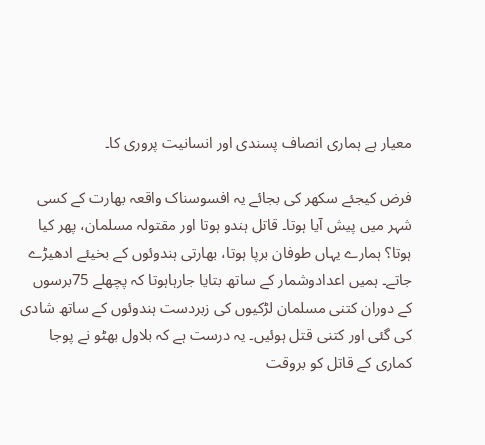معیار ہے ہماری انصاف پسندی اور انسانیت پروری کا۔

فرض کیجئے سکھر کی بجائے یہ افسوسناک واقعہ بھارت کے کسی شہر میں پیش آیا ہوتا۔ قاتل ہندو ہوتا اور مقتولہ مسلمان، پھر کیا ہوتا؟ ہمارے یہاں طوفان برپا ہوتا، بھارتی ہندوئوں کے بخیئے ادھیڑے جاتے۔ ہمیں اعدادوشمار کے ساتھ بتایا جارہاہوتا کہ پچھلے 75برسوں کے دوران کتنی مسلمان لڑکیوں کی زبردست ہندوئوں کے ساتھ شادی کی گئی اور کتنی قتل ہوئیں۔ یہ درست ہے کہ بلاول بھٹو نے پوجا کماری کے قاتل کو بروقت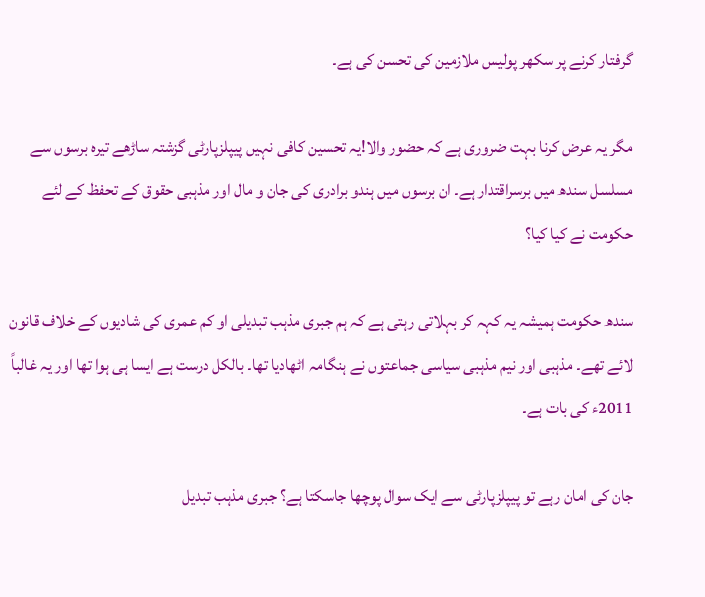گرفتار کرنے پر سکھر پولیس ملازمین کی تحسن کی ہے۔

مگر یہ عرض کرنا بہت ضروری ہے کہ حضور والا!یہ تحسین کافی نہیں پیپلزپارٹی گزشتہ ساڑھے تیرہ برسوں سے مسلسل سندھ میں برسراقتدار ہے۔ ان برسوں میں ہندو برادری کی جان و مال اور مذہبی حقوق کے تحفظ کے لئے حکومت نے کیا کیا؟

سندھ حکومت ہمیشہ یہ کہہ کر بہلاتی رہتی ہے کہ ہم جبری مذہب تبدیلی او کم عمری کی شادیوں کے خلاف قانون لائے تھے۔ مذہبی اور نیم مذہبی سیاسی جماعتوں نے ہنگامہ اٹھادیا تھا۔ بالکل درست ہے ایسا ہی ہوا تھا اور یہ غالباً 2011ء کی بات ہے۔

جان کی امان رہے تو پیپلزپارٹی سے ایک سوال پوچھا جاسکتا ہے؟ جبری مذہب تبدیل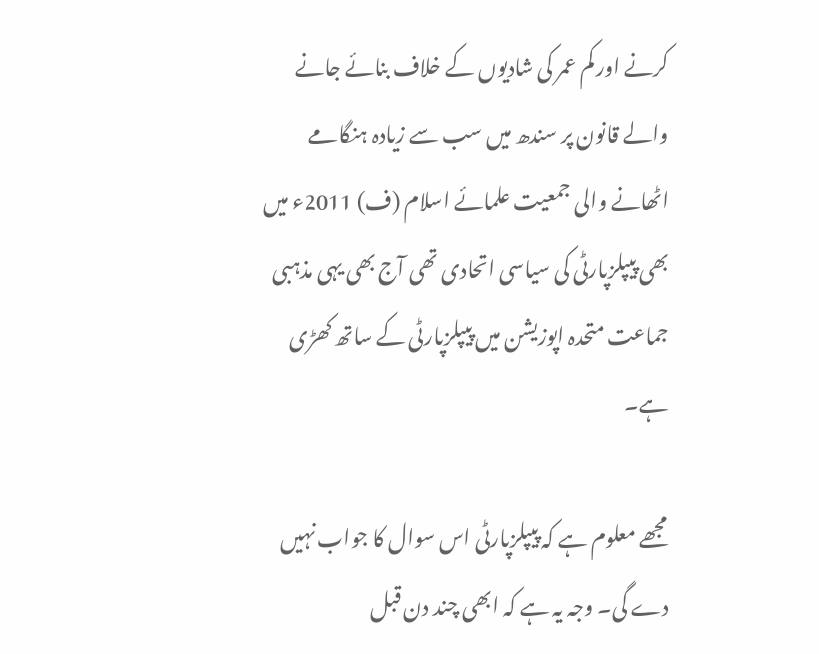کرنے اور کم عمر کی شادیوں کے خلاف بنائے جانے والے قانون پر سندھ میں سب سے زیادہ ہنگامے اٹھانے والی جمعیت علمائے اسلام (ف) 2011ء میں بھی پیپلزپارٹی کی سیاسی اتحادی تھی آج بھی یہی مذہبی جماعت متحدہ اپوزیشن میں پیپلزپارٹی کے ساتھ کھڑی ہے۔

مجھے معلوم ہے کہ پیپلزپارٹی اس سوال کا جواب نہیں دے گی۔ وجہ یہ ہے کہ ابھی چند دن قبل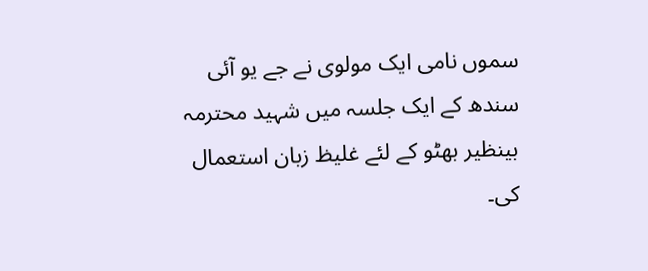سموں نامی ایک مولوی نے جے یو آئی سندھ کے ایک جلسہ میں شہید محترمہ بینظیر بھٹو کے لئے غلیظ زبان استعمال کی۔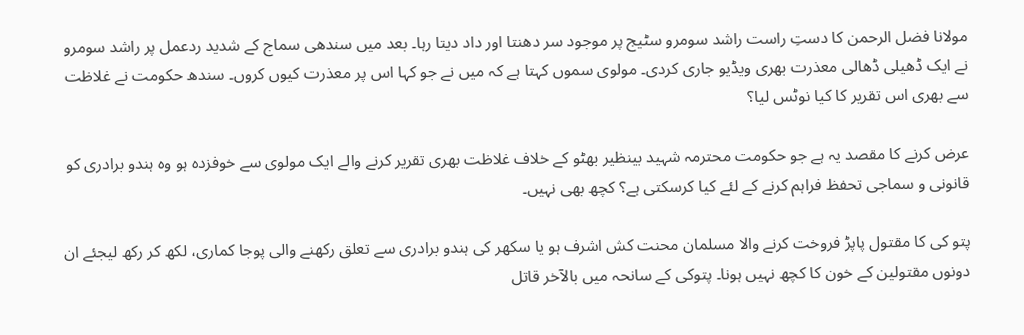مولانا فضل الرحمن کا دستِ راست راشد سومرو سٹیج پر موجود سر دھنتا اور داد دیتا رہا۔ بعد میں سندھی سماج کے شدید ردعمل پر راشد سومرو نے ایک ڈھیلی ڈھالی معذرت بھری ویڈیو جاری کردی۔ مولوی سموں کہتا ہے کہ میں نے جو کہا اس پر معذرت کیوں کروں۔ سندھ حکومت نے غلاظت سے بھری اس تقریر کا کیا نوٹس لیا؟

عرض کرنے کا مقصد یہ ہے جو حکومت محترمہ شہید بینظیر بھٹو کے خلاف غلاظت بھری تقریر کرنے والے ایک مولوی سے خوفزدہ ہو وہ ہندو برادری کو قانونی و سماجی تحفظ فراہم کرنے کے لئے کیا کرسکتی ہے؟ کچھ بھی نہیں۔

پتو کی کا مقتول پاپڑ فروخت کرنے والا مسلمان محنت کش اشرف ہو یا سکھر کی ہندو برادری سے تعلق رکھنے والی پوجا کماری، لکھ کر رکھ لیجئے ان دونوں مقتولین کے خون کا کچھ نہیں ہونا۔ پتوکی کے سانحہ میں بالآخر قاتل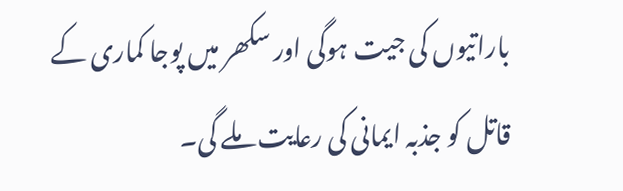باراتیوں کی جیت ہوگی اور سکھر میں پوجا کماری کے قاتل کو جذبہ ایمانی کی رعایت ملے گی۔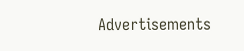Advertisements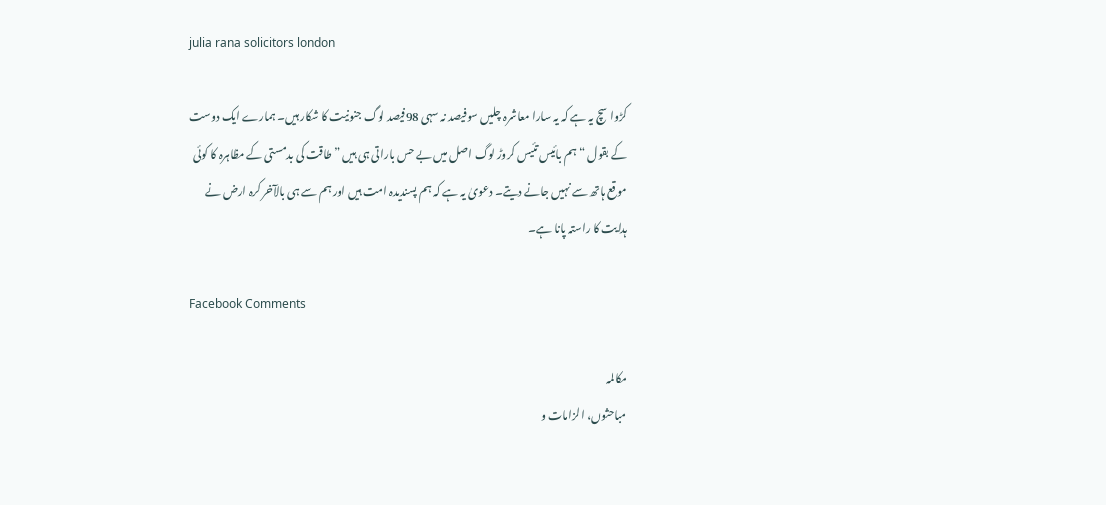julia rana solicitors london

کڑوا سچ یہ ہے کہ یہ سارا معاشرہ چلیں سوفیصد نہ سہی 98فیصد لوگ جنونیت کا شکار ہیں۔ ہمارے ایک دوست کے بقول “ہم بائیس تئیس کروڑ لوگ اصل میں بے حس باراتی ہی ہیں ” طاقت کی بدمستی کے مظاہرہ کا کوئی موقع ہاتھ سے نہیں جانے دیتے۔ دعویٰ یہ ہے کہ ہم پسندیدہ امت ہیں اور ہم سے ہی بالآخر کرہ ارض نے ہدایت کا راستہ پانا ہے۔

Facebook Comments

مکالمہ
مباحثوں، الزامات و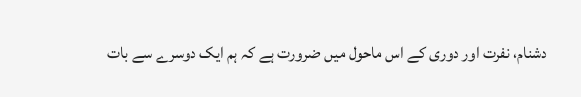دشنام، نفرت اور دوری کے اس ماحول میں ضرورت ہے کہ ہم ایک دوسرے سے بات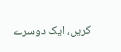کریں، ایک دوسرے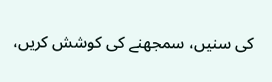کی سنیں، سمجھنے کی کوشش کریں،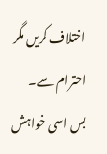اختلاف کریں مگر احترام سے۔ بس اسی خواہش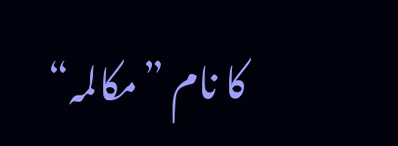کا نام ”مکالمہ“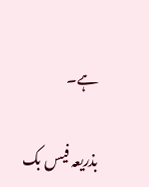ہے۔

بذریعہ فیس بک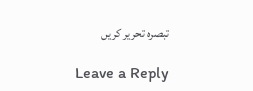تبصرہ تحریر کریں

Leave a Reply